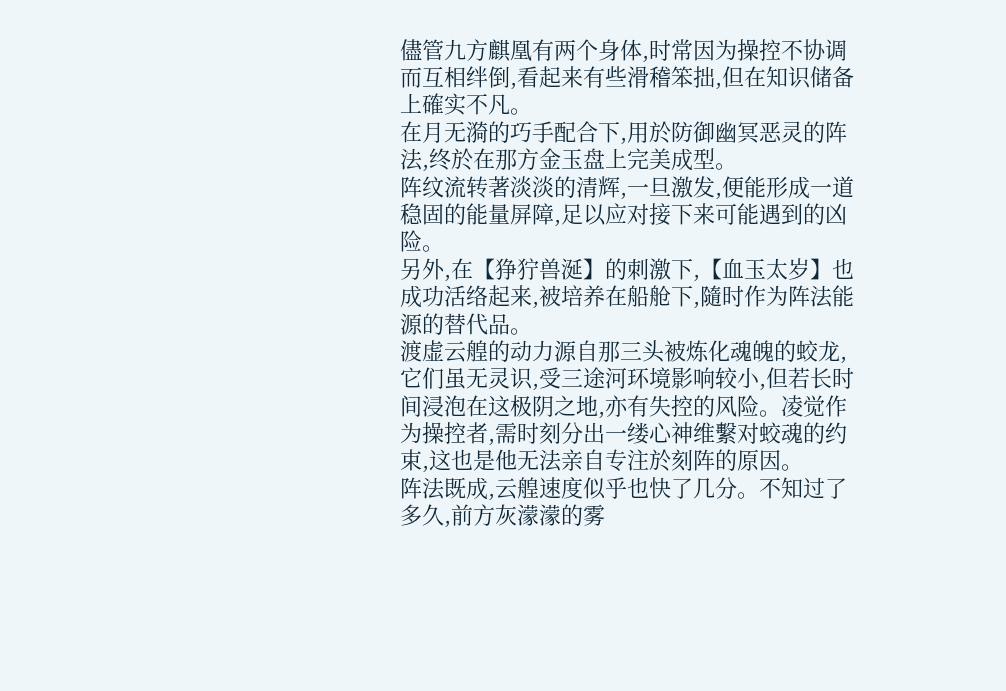儘管九方麒凰有两个身体,时常因为操控不协调而互相绊倒,看起来有些滑稽笨拙,但在知识储备上確实不凡。
在月无漪的巧手配合下,用於防御幽冥恶灵的阵法,终於在那方金玉盘上完美成型。
阵纹流转著淡淡的清辉,一旦激发,便能形成一道稳固的能量屏障,足以应对接下来可能遇到的凶险。
另外,在【狰狞兽涎】的刺激下,【血玉太岁】也成功活络起来,被培养在船舱下,隨时作为阵法能源的替代品。
渡虚云艎的动力源自那三头被炼化魂魄的蛟龙,它们虽无灵识,受三途河环境影响较小,但若长时间浸泡在这极阴之地,亦有失控的风险。凌觉作为操控者,需时刻分出一缕心神维繫对蛟魂的约束,这也是他无法亲自专注於刻阵的原因。
阵法既成,云艎速度似乎也快了几分。不知过了多久,前方灰濛濛的雾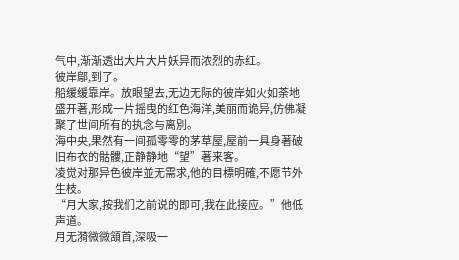气中,渐渐透出大片大片妖异而浓烈的赤红。
彼岸鄔,到了。
船缓缓靠岸。放眼望去,无边无际的彼岸如火如荼地盛开著,形成一片摇曳的红色海洋,美丽而诡异,仿佛凝聚了世间所有的执念与离別。
海中央,果然有一间孤零零的茅草屋,屋前一具身著破旧布衣的骷髏,正静静地“望”著来客。
凌觉对那异色彼岸並无需求,他的目標明確,不愿节外生枝。
“月大家,按我们之前说的即可,我在此接应。”他低声道。
月无漪微微頷首,深吸一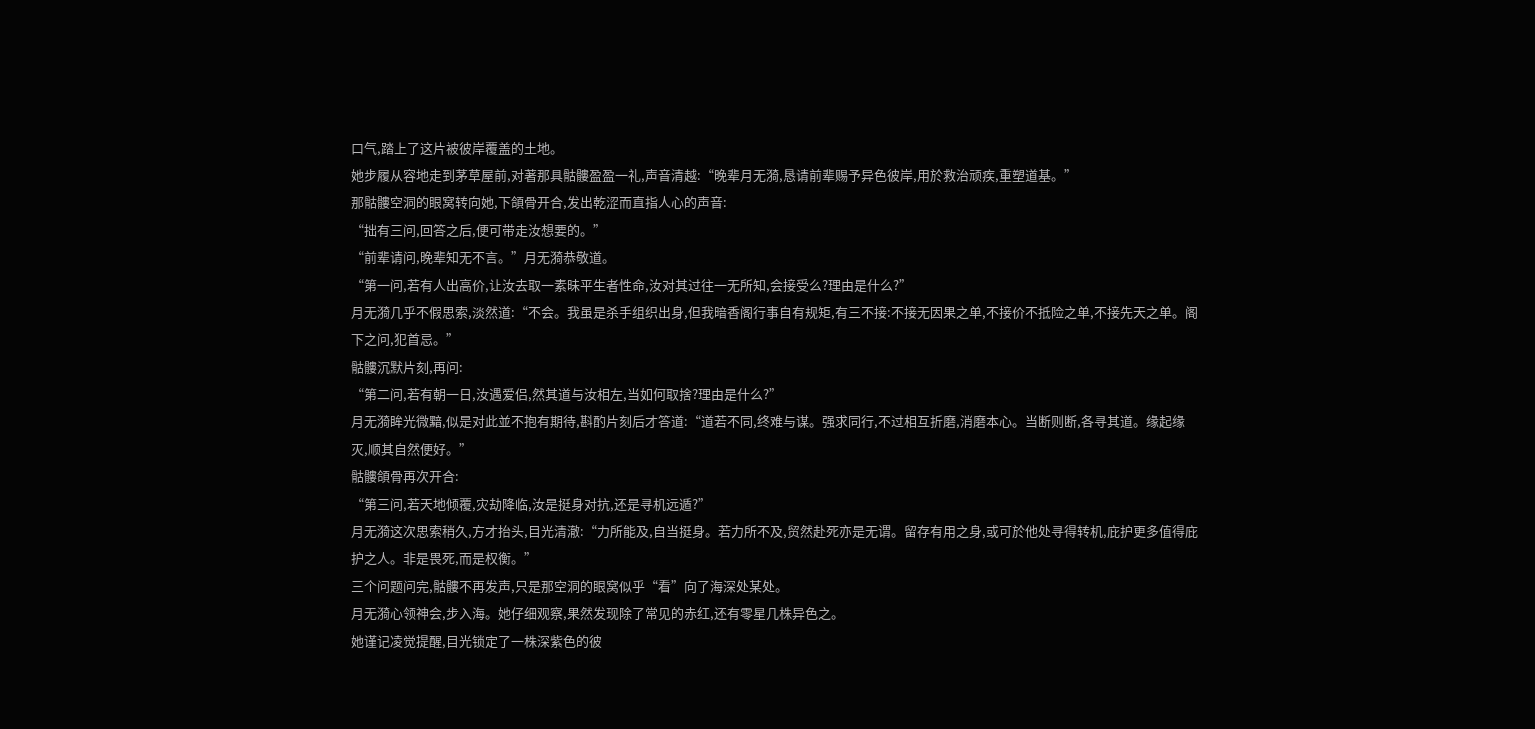口气,踏上了这片被彼岸覆盖的土地。
她步履从容地走到茅草屋前,对著那具骷髏盈盈一礼,声音清越:“晚辈月无漪,恳请前辈赐予异色彼岸,用於救治顽疾,重塑道基。”
那骷髏空洞的眼窝转向她,下頜骨开合,发出乾涩而直指人心的声音:
“拙有三问,回答之后,便可带走汝想要的。”
“前辈请问,晚辈知无不言。”月无漪恭敬道。
“第一问,若有人出高价,让汝去取一素昧平生者性命,汝对其过往一无所知,会接受么?理由是什么?”
月无漪几乎不假思索,淡然道:“不会。我虽是杀手组织出身,但我暗香阁行事自有规矩,有三不接:不接无因果之单,不接价不抵险之单,不接先天之单。阁下之问,犯首忌。”
骷髏沉默片刻,再问:
“第二问,若有朝一日,汝遇爱侣,然其道与汝相左,当如何取捨?理由是什么?”
月无漪眸光微黯,似是对此並不抱有期待,斟酌片刻后才答道:“道若不同,终难与谋。强求同行,不过相互折磨,消磨本心。当断则断,各寻其道。缘起缘灭,顺其自然便好。”
骷髏頜骨再次开合:
“第三问,若天地倾覆,灾劫降临,汝是挺身对抗,还是寻机远遁?”
月无漪这次思索稍久,方才抬头,目光清澈:“力所能及,自当挺身。若力所不及,贸然赴死亦是无谓。留存有用之身,或可於他处寻得转机,庇护更多值得庇护之人。非是畏死,而是权衡。”
三个问题问完,骷髏不再发声,只是那空洞的眼窝似乎“看”向了海深处某处。
月无漪心领神会,步入海。她仔细观察,果然发现除了常见的赤红,还有零星几株异色之。
她谨记凌觉提醒,目光锁定了一株深紫色的彼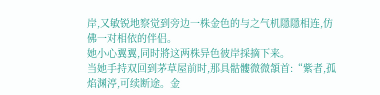岸,又敏锐地察觉到旁边一株金色的与之气机隱隱相连,仿佛一对相依的伴侣。
她小心翼翼,同时將这两株异色彼岸採摘下来。
当她手持双回到茅草屋前时,那具骷髏微微頷首:“紫者,孤焰渊渟,可续断途。金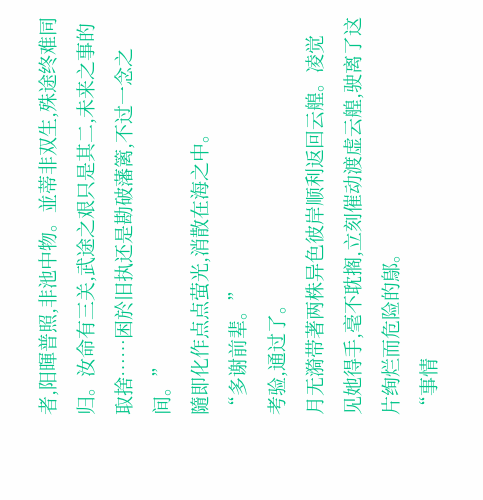者,阳暉普照,非池中物。並蒂非双生,殊途终难同归。汝命有三关,武途之艰只是其二,未来之事的取捨……困於旧执还是勘破藩篱,不过一念之间。”
隨即化作点点萤光,消散在海之中。
“多谢前辈。”
考验,通过了。
月无漪带著两株异色彼岸顺利返回云艎。凌觉见她得手,毫不耽搁,立刻催动渡虚云艎,驶离了这片绚烂而危险的鄔。
“事情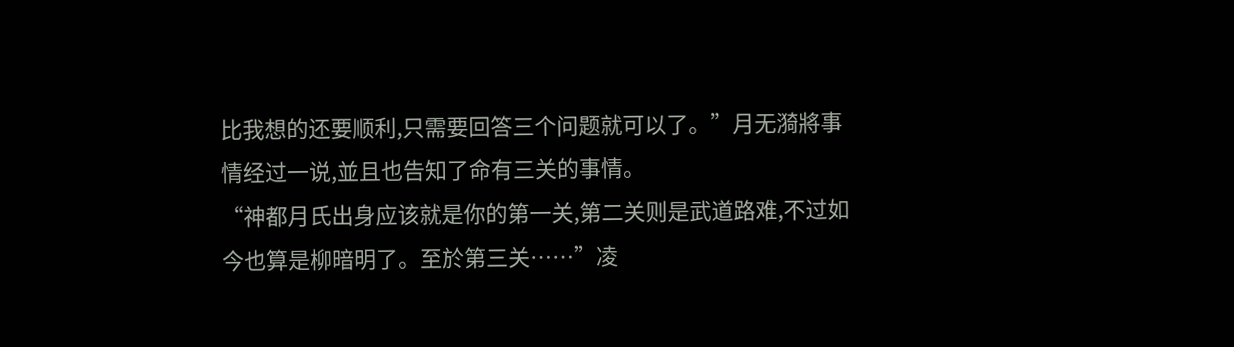比我想的还要顺利,只需要回答三个问题就可以了。”月无漪將事情经过一说,並且也告知了命有三关的事情。
“神都月氏出身应该就是你的第一关,第二关则是武道路难,不过如今也算是柳暗明了。至於第三关……”凌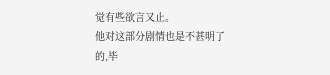觉有些欲言又止。
他对这部分剧情也是不甚明了的,毕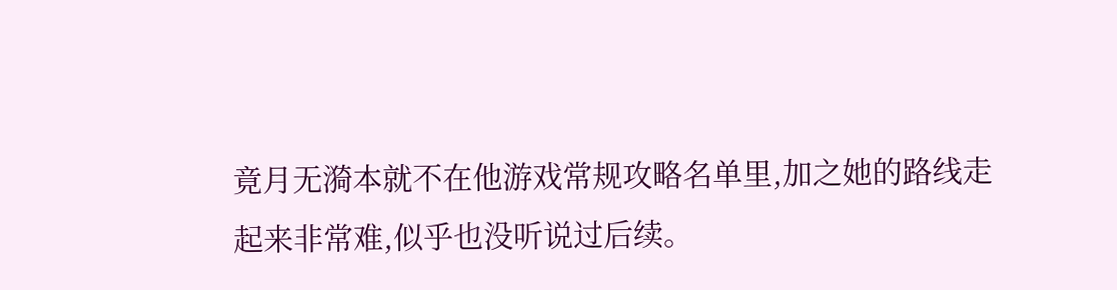竟月无漪本就不在他游戏常规攻略名单里,加之她的路线走起来非常难,似乎也没听说过后续。